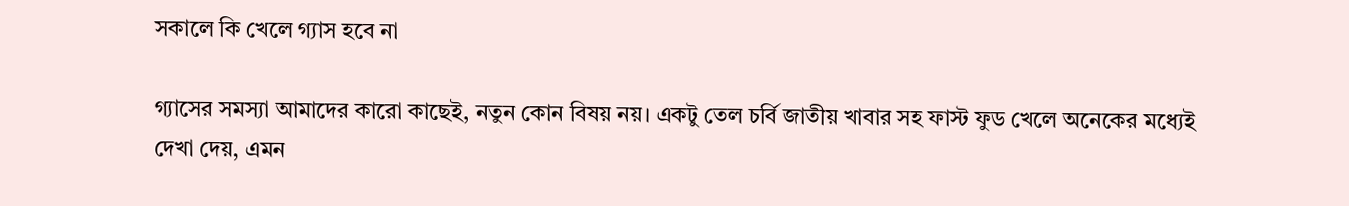সকালে কি খেলে গ্যাস হবে না

গ্যাসের সমস্যা আমাদের কারো কাছেই, নতুন কোন বিষয় নয়। একটু তেল চর্বি জাতীয় খাবার সহ ফাস্ট ফুড খেলে অনেকের মধ্যেই দেখা দেয়, এমন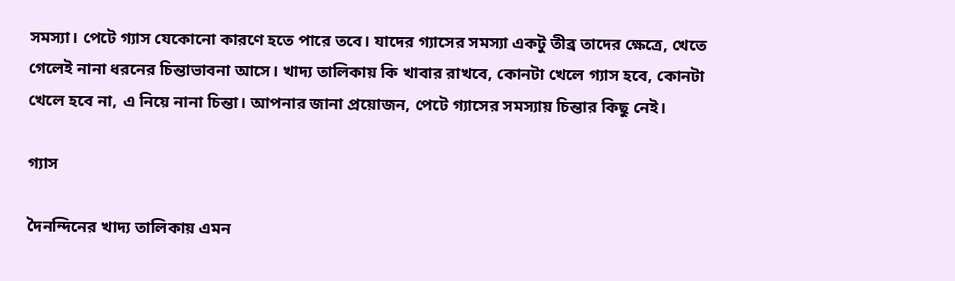সমস্যা। পেটে গ্যাস যেকোনো কারণে হতে পারে তবে। যাদের গ্যাসের সমস্যা একটু তীব্র তাদের ক্ষেত্রে, খেতে গেলেই নানা ধরনের চিন্তাভাবনা আসে। খাদ্য তালিকায় কি খাবার রাখবে, কোনটা খেলে গ্যাস হবে, কোনটা খেলে হবে না, এ নিয়ে নানা চিন্তা। আপনার জানা প্রয়োজন, পেটে গ্যাসের সমস্যায় চিন্তার কিছু নেই।

গ্যাস

দৈনন্দিনের খাদ্য তালিকায় এমন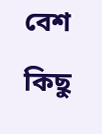বেশ কিছু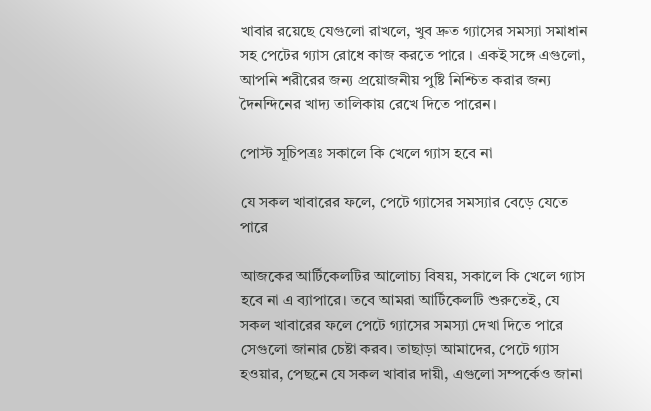খাবার রয়েছে যেগুলো রাখলে, খুব দ্রুত গ্যাসের সমস্যা সমাধান সহ পেটের গ্যাস রোধে কাজ করতে পারে । একই সঙ্গে এগুলো, আপনি শরীরের জন্য প্রয়োজনীয় পুষ্টি নিশ্চিত করার জন্য দৈনন্দিনের খাদ্য তালিকায় রেখে দিতে পারেন।

পোস্ট সূচিপত্রঃ সকালে কি খেলে গ্যাস হবে না

যে সকল খাবারের ফলে, পেটে গ্যাসের সমস্যার বেড়ে যেতে পারে

আজকের আর্টিকেলটির আলোচ্য বিষয়, সকালে কি খেলে গ্যাস হবে না এ ব্যাপারে। তবে আমরা আর্টিকেলটি শুরুতেই, যে সকল খাবারের ফলে পেটে গ্যাসের সমস্যা দেখা দিতে পারে সেগুলো জানার চেষ্টা করব। তাছাড়া আমাদের, পেটে গ্যাস হওয়ার, পেছনে যে সকল খাবার দায়ী, এগুলো সম্পর্কেও জানা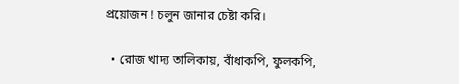প্রয়োজন ! চলুন জানার চেষ্টা করি।

  • রোজ খাদ্য তালিকায়, বাঁধাকপি, ফুলকপি,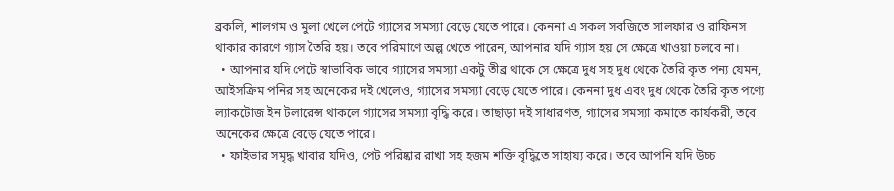ব্রকলি, শালগম ও মুলা খেলে পেটে গ্যাসের সমস্যা বেড়ে যেতে পারে। কেননা এ সকল সবজিতে সালফার ও রাফিনস থাকার কারণে গ্যাস তৈরি হয়। তবে পরিমাণে অল্প খেতে পারেন, আপনার যদি গ্যাস হয় সে ক্ষেত্রে খাওয়া চলবে না।
  • আপনার যদি পেটে স্বাভাবিক ভাবে গ্যাসের সমস্যা একটু তীব্র থাকে সে ক্ষেত্রে দুধ সহ দুধ থেকে তৈরি কৃত পন্য যেমন, আইসক্রিম পনির সহ অনেকের দই খেলেও, গ্যাসের সমস্যা বেড়ে যেতে পারে। কেননা দুধ এবং দুধ থেকে তৈরি কৃত পণ্যে ল্যাকটোজ ইন টলারেন্স থাকলে গ্যাসের সমস্যা বৃদ্ধি করে। তাছাড়া দই সাধারণত, গ্যাসের সমস্যা কমাতে কার্যকরী, তবে অনেকের ক্ষেত্রে বেড়ে যেতে পারে।
  • ফাইভার সমৃদ্ধ খাবার যদিও, পেট পরিষ্কার রাখা সহ হজম শক্তি বৃদ্ধিতে সাহায্য করে। তবে আপনি যদি উচ্চ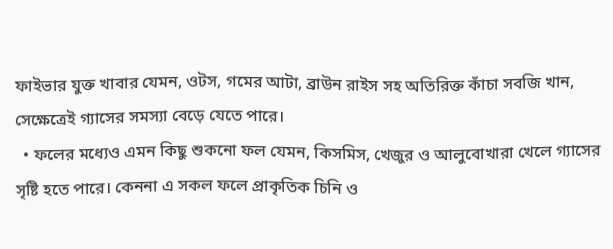ফাইভার যুক্ত খাবার যেমন, ওটস, গমের আটা, ব্রাউন রাইস সহ অতিরিক্ত কাঁচা সবজি খান, সেক্ষেত্রেই গ্যাসের সমস্যা বেড়ে যেতে পারে।
  • ফলের মধ্যেও এমন কিছু শুকনো ফল যেমন, কিসমিস, খেজুর ও আলুবোখারা খেলে গ্যাসের সৃষ্টি হতে পারে। কেননা এ সকল ফলে প্রাকৃতিক চিনি ও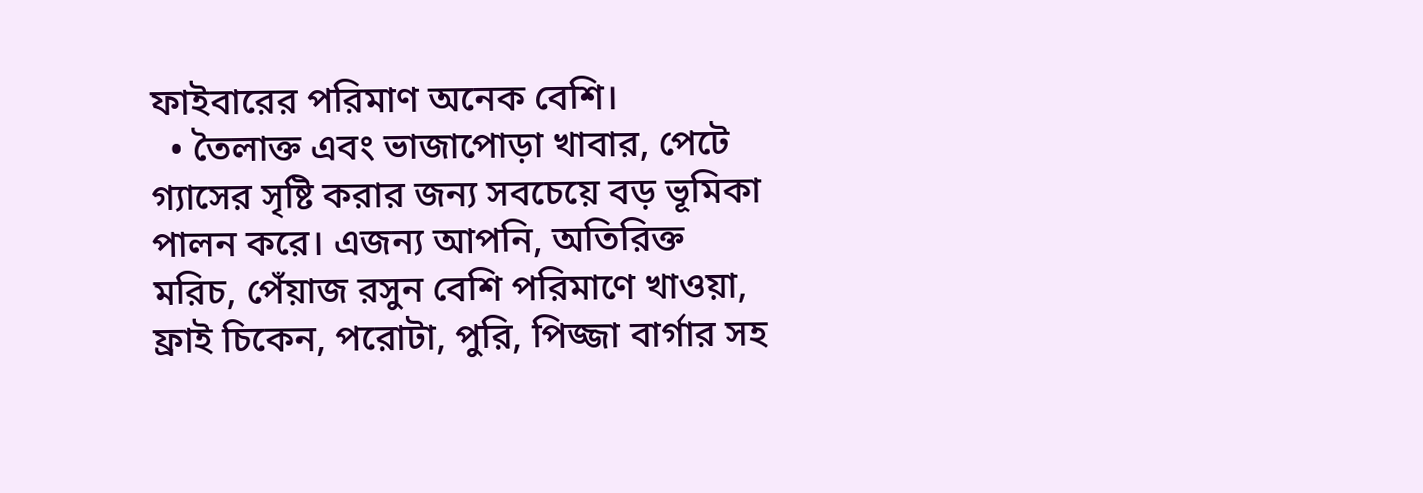ফাইবারের পরিমাণ অনেক বেশি।
  • তৈলাক্ত এবং ভাজাপোড়া খাবার, পেটে গ্যাসের সৃষ্টি করার জন্য সবচেয়ে বড় ভূমিকা পালন করে। এজন্য আপনি, অতিরিক্ত মরিচ, পেঁয়াজ রসুন বেশি পরিমাণে খাওয়া, ফ্রাই চিকেন, পরোটা, পুরি, পিজ্জা বার্গার সহ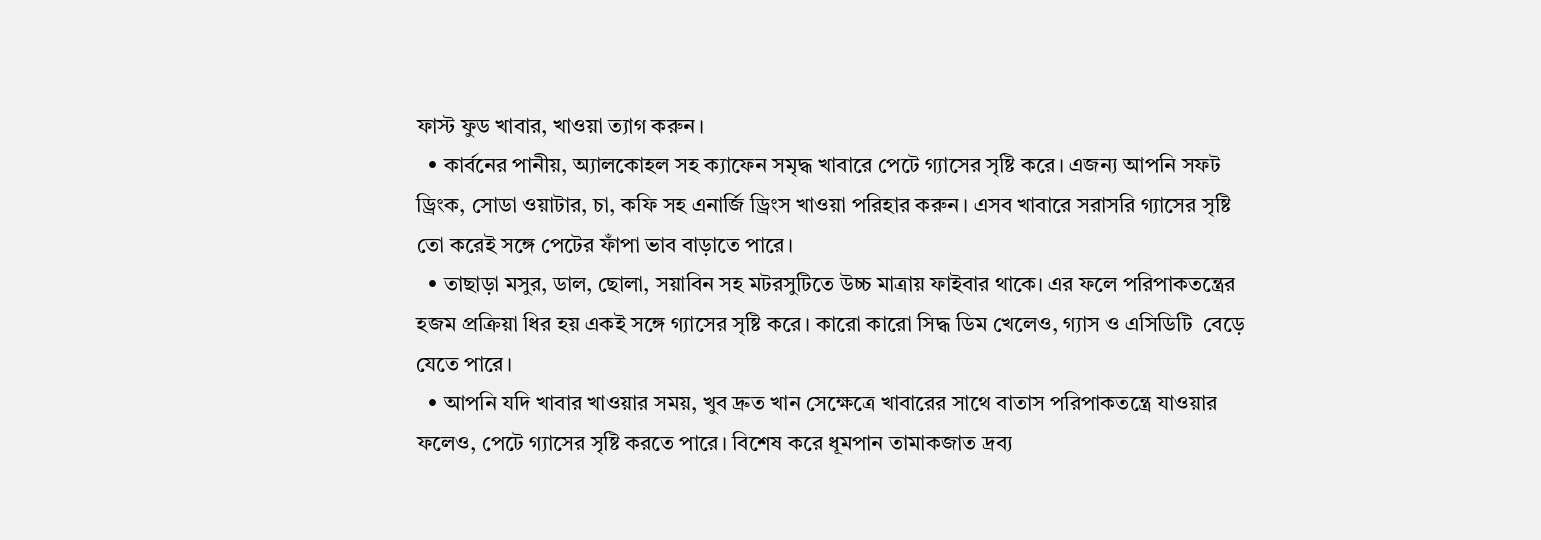ফাস্ট ফুড খাবার, খাওয়া ত্যাগ করুন।
  • কার্বনের পানীয়, অ্যালকোহল সহ ক্যাফেন সমৃদ্ধ খাবারে পেটে গ্যাসের সৃষ্টি করে। এজন্য আপনি সফট ড্রিংক, সোডা ওয়াটার, চা, কফি সহ এনার্জি ড্রিংস খাওয়া পরিহার করুন। এসব খাবারে সরাসরি গ্যাসের সৃষ্টি তো করেই সঙ্গে পেটের ফাঁপা ভাব বাড়াতে পারে।
  • তাছাড়া মসুর, ডাল, ছোলা, সয়াবিন সহ মটরসুটিতে উচ্চ মাত্রায় ফাইবার থাকে। এর ফলে পরিপাকতন্ত্রের হজম প্রক্রিয়া ধির হয় একই সঙ্গে গ্যাসের সৃষ্টি করে। কারো কারো সিদ্ধ ডিম খেলেও, গ্যাস ও এসিডিটি  বেড়ে যেতে পারে।
  • আপনি যদি খাবার খাওয়ার সময়, খুব দ্রুত খান সেক্ষেত্রে খাবারের সাথে বাতাস পরিপাকতন্ত্রে যাওয়ার ফলেও, পেটে গ্যাসের সৃষ্টি করতে পারে। বিশেষ করে ধূমপান তামাকজাত দ্রব্য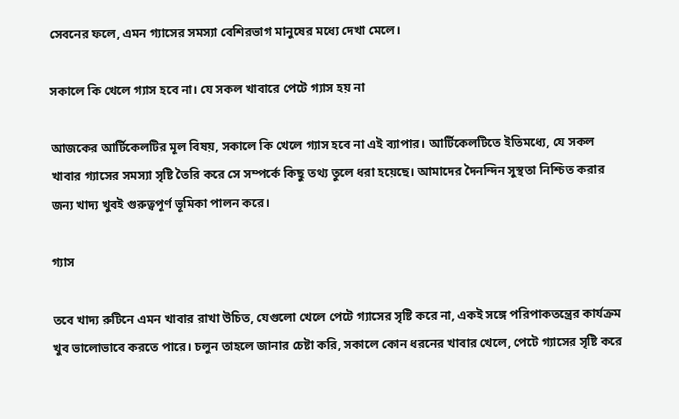সেবনের ফলে, এমন গ্যাসের সমস্যা বেশিরভাগ মানুষের মধ্যে দেখা মেলে।

সকালে কি খেলে গ্যাস হবে না। যে সকল খাবারে পেটে গ্যাস হয় না

আজকের আর্টিকেলটির মূল বিষয়, সকালে কি খেলে গ্যাস হবে না এই ব্যাপার। আর্টিকেলটিতে ইতিমধ্যে, যে সকল খাবার গ্যাসের সমস্যা সৃষ্টি তৈরি করে সে সম্পর্কে কিছু তথ্য তুলে ধরা হয়েছে। আমাদের দৈনন্দিন সুস্থতা নিশ্চিত করার জন্য খাদ্য খুবই গুরুত্বপূর্ণ ভূমিকা পালন করে।

গ্যাস

তবে খাদ্য রুটিনে এমন খাবার রাখা উচিত, যেগুলো খেলে পেটে গ্যাসের সৃষ্টি করে না, একই সঙ্গে পরিপাকতন্ত্রের কার্যক্রম খুব ভালোভাবে করতে পারে। চলুন তাহলে জানার চেষ্টা করি, সকালে কোন ধরনের খাবার খেলে, পেটে গ্যাসের সৃষ্টি করে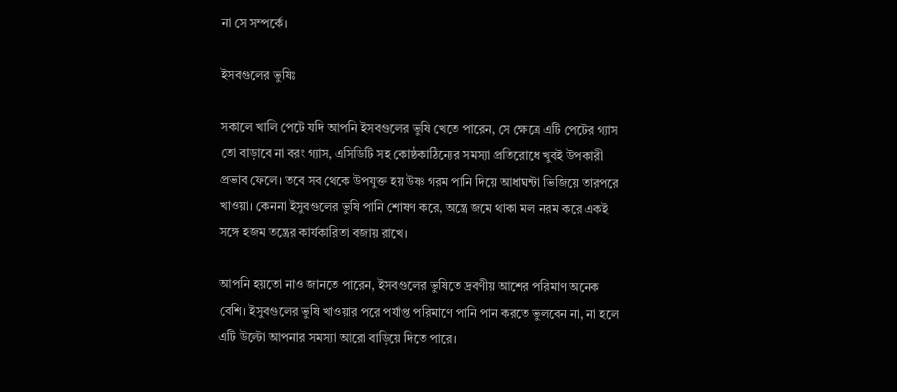না সে সম্পর্কে।

ইসবগুলের ভুষিঃ

সকালে খালি পেটে যদি আপনি ইসবগুলের ভুষি খেতে পারেন, সে ক্ষেত্রে এটি পেটের গ্যাস তো বাড়াবে না বরং গ্যাস, এসিডিটি সহ কোষ্ঠকাঠিন্যের সমস্যা প্রতিরোধে খুবই উপকারী প্রভাব ফেলে। তবে সব থেকে উপযুক্ত হয় উষ্ণ গরম পানি দিয়ে আধাঘন্টা ভিজিয়ে তারপরে খাওয়া। কেননা ইসুবগুলের ভুষি পানি শোষণ করে, অন্ত্রে জমে থাকা মল নরম করে একই সঙ্গে হজম তন্ত্রের কার্যকারিতা বজায় রাখে।

আপনি হয়তো নাও জানতে পারেন, ইসবগুলের ভুষিতে দ্রবণীয় আশের পরিমাণ অনেক বেশি। ইসুবগুলের ভুষি খাওয়ার পরে পর্যাপ্ত পরিমাণে পানি পান করতে ভুলবেন না, না হলে এটি উল্টো আপনার সমস্যা আরো বাড়িয়ে দিতে পারে।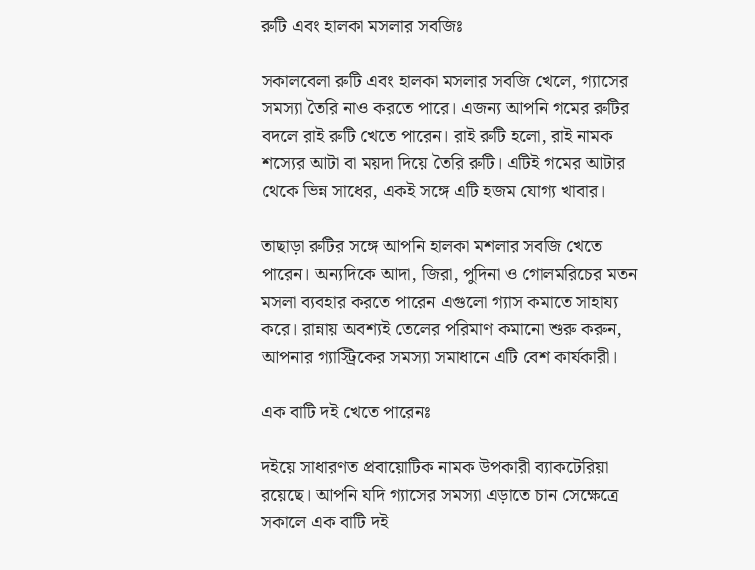রুটি এবং হালকা মসলার সবজিঃ

সকালবেলা রুটি এবং হালকা মসলার সবজি খেলে, গ্যাসের সমস্যা তৈরি নাও করতে পারে। এজন্য আপনি গমের রুটির বদলে রাই রুটি খেতে পারেন। রাই রুটি হলো, রাই নামক শস্যের আটা বা ময়দা দিয়ে তৈরি রুটি। এটিই গমের আটার থেকে ভিন্ন সাধের, একই সঙ্গে এটি হজম যোগ্য খাবার।

তাছাড়া রুটির সঙ্গে আপনি হালকা মশলার সবজি খেতে পারেন। অন্যদিকে আদা, জিরা, পুদিনা ও গোলমরিচের মতন মসলা ব্যবহার করতে পারেন এগুলো গ্যাস কমাতে সাহায্য করে। রান্নায় অবশ্যই তেলের পরিমাণ কমানো শুরু করুন, আপনার গ্যাস্ট্রিকের সমস্যা সমাধানে এটি বেশ কার্যকারী।

এক বাটি দই খেতে পারেনঃ

দইয়ে সাধারণত প্রবায়োটিক নামক উপকারী ব্যাকটেরিয়া রয়েছে। আপনি যদি গ্যাসের সমস্যা এড়াতে চান সেক্ষেত্রে সকালে এক বাটি দই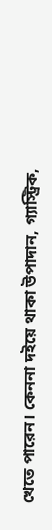খেতে পারেন। কেননা দইয়ে থাকা উপাদান, গ্যাস্ট্রিক,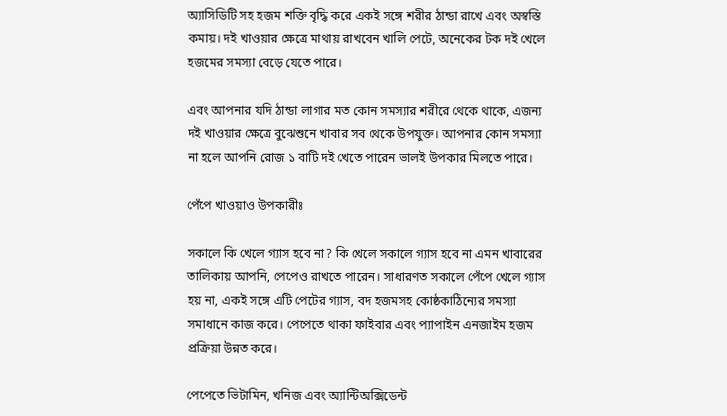অ্যাসিডিটি সহ হজম শক্তি বৃদ্ধি করে একই সঙ্গে শরীর ঠান্ডা রাখে এবং অস্বস্তি কমায়। দই খাওয়ার ক্ষেত্রে মাথায় রাখবেন খালি পেটে, অনেকের টক দই খেলে হজমের সমস্যা বেড়ে যেতে পারে।

এবং আপনার যদি ঠান্ডা লাগার মত কোন সমস্যার শরীরে থেকে থাকে, এজন্য দই খাওয়ার ক্ষেত্রে বুঝেশুনে খাবার সব থেকে উপযুক্ত। আপনার কোন সমস্যা না হলে আপনি রোজ ১ বাটি দই খেতে পারেন ভালই উপকার মিলতে পারে।

পেঁপে খাওয়াও উপকারীঃ

সকালে কি খেলে গ্যাস হবে না? কি খেলে সকালে গ্যাস হবে না এমন খাবারের তালিকায় আপনি, পেপেও রাখতে পারেন। সাধারণত সকালে পেঁপে খেলে গ্যাস হয় না, একই সঙ্গে এটি পেটের গ্যাস, বদ হজমসহ কোষ্ঠকাঠিন্যের সমস্যা সমাধানে কাজ করে। পেপেতে থাকা ফাইবার এবং প্যাপাইন এনজাইম হজম প্রক্রিয়া উন্নত করে।

পেপেতে ভিটামিন, খনিজ এবং অ্যান্টিঅক্সিডেন্ট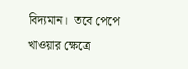বিদ্যমান।  তবে পেপে খাওয়ার ক্ষেত্রে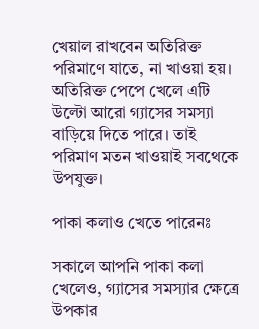খেয়াল রাখবেন অতিরিক্ত পরিমাণে যাতে, না খাওয়া হয়। অতিরিক্ত পেপে খেলে এটি উল্টো আরো গ্যাসের সমস্যা বাড়িয়ে দিতে পারে। তাই পরিমাণ মতন খাওয়াই সবথেকে উপযুক্ত।

পাকা কলাও খেতে পারেনঃ

সকালে আপনি পাকা কলা খেলেও, গ্যাসের সমস্যার ক্ষেত্রে উপকার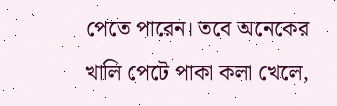পেতে পারেন। তবে অনেকের খালি পেটে পাকা কলা খেলে,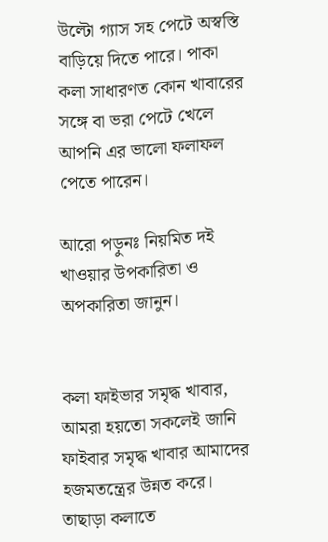উল্টো গ্যাস সহ পেটে অস্বস্তি বাড়িয়ে দিতে পারে। পাকা কলা সাধারণত কোন খাবারের সঙ্গে বা ভরা পেটে খেলে আপনি এর ভালো ফলাফল পেতে পারেন।

আরো পড়ুনঃ নিয়মিত দই খাওয়ার উপকারিতা ও অপকারিতা জানুন।


কলা ফাইভার সমৃদ্ধ খাবার, আমরা হয়তো সকলেই জানি ফাইবার সমৃদ্ধ খাবার আমাদের হজমতন্ত্রের উন্নত করে। তাছাড়া কলাতে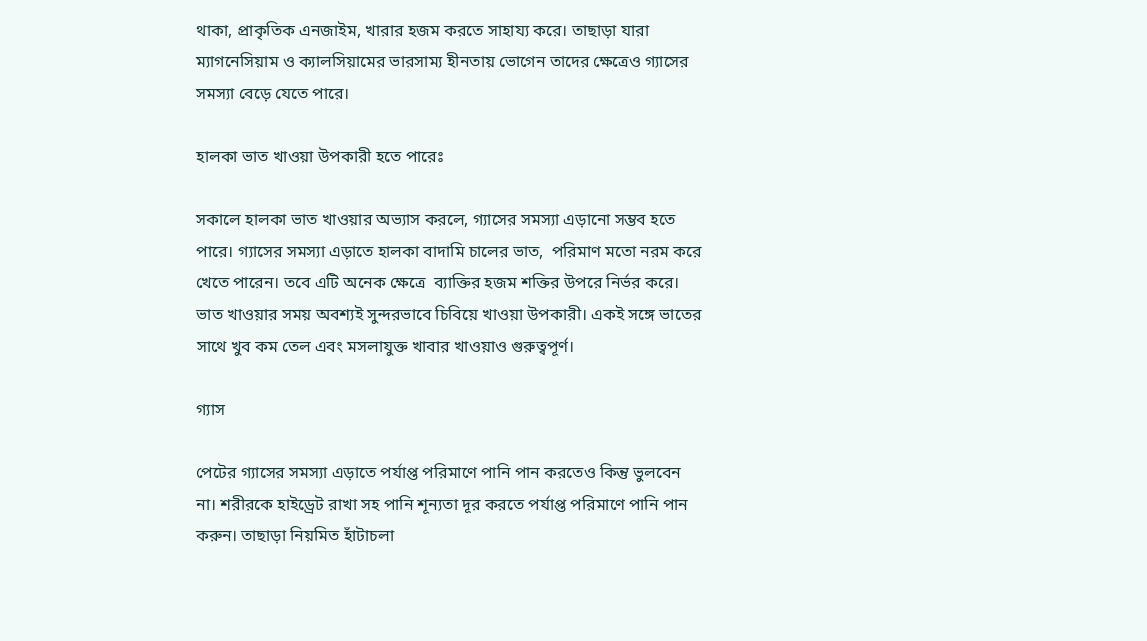থাকা, প্রাকৃতিক এনজাইম, খারার হজম করতে সাহায্য করে। তাছাড়া যারা ম্যাগনেসিয়াম ও ক্যালসিয়ামের ভারসাম্য হীনতায় ভোগেন তাদের ক্ষেত্রেও গ্যাসের সমস্যা বেড়ে যেতে পারে।

হালকা ভাত খাওয়া উপকারী হতে পারেঃ

সকালে হালকা ভাত খাওয়ার অভ্যাস করলে, গ্যাসের সমস্যা এড়ানো সম্ভব হতে পারে। গ্যাসের সমস্যা এড়াতে হালকা বাদামি চালের ভাত,  পরিমাণ মতো নরম করে খেতে পারেন। তবে এটি অনেক ক্ষেত্রে  ব্যাক্তির হজম শক্তির উপরে নির্ভর করে। ভাত খাওয়ার সময় অবশ্যই সুন্দরভাবে চিবিয়ে খাওয়া উপকারী। একই সঙ্গে ভাতের সাথে খুব কম তেল এবং মসলাযুক্ত খাবার খাওয়াও গুরুত্বপূর্ণ।

গ্যাস

পেটের গ্যাসের সমস্যা এড়াতে পর্যাপ্ত পরিমাণে পানি পান করতেও কিন্তু ভুলবেন না। শরীরকে হাইড্রেট রাখা সহ পানি শূন্যতা দূর করতে পর্যাপ্ত পরিমাণে পানি পান করুন। তাছাড়া নিয়মিত হাঁটাচলা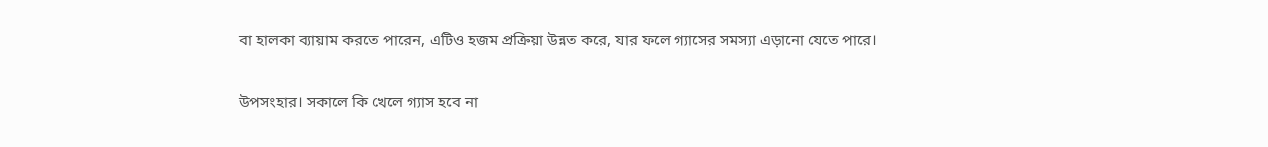বা হালকা ব্যায়াম করতে পারেন, এটিও হজম প্রক্রিয়া উন্নত করে, যার ফলে গ্যাসের সমস্যা এড়ানো যেতে পারে।

উপসংহার। সকালে কি খেলে গ্যাস হবে না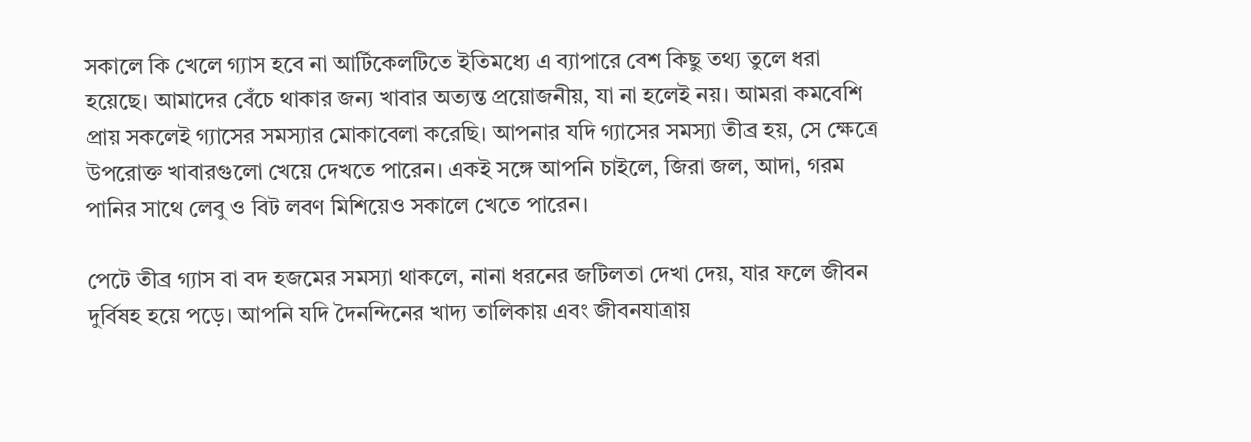সকালে কি খেলে গ্যাস হবে না আর্টিকেলটিতে ইতিমধ্যে এ ব্যাপারে বেশ কিছু তথ্য তুলে ধরা হয়েছে। আমাদের বেঁচে থাকার জন্য খাবার অত্যন্ত প্রয়োজনীয়, যা না হলেই নয়। আমরা কমবেশি প্রায় সকলেই গ্যাসের সমস্যার মোকাবেলা করেছি। আপনার যদি গ্যাসের সমস্যা তীব্র হয়, সে ক্ষেত্রে উপরোক্ত খাবারগুলো খেয়ে দেখতে পারেন। একই সঙ্গে আপনি চাইলে, জিরা জল, আদা, গরম পানির সাথে লেবু ও বিট লবণ মিশিয়েও সকালে খেতে পারেন।

পেটে তীব্র গ্যাস বা বদ হজমের সমস্যা থাকলে, নানা ধরনের জটিলতা দেখা দেয়, যার ফলে জীবন দুর্বিষহ হয়ে পড়ে। আপনি যদি দৈনন্দিনের খাদ্য তালিকায় এবং জীবনযাত্রায়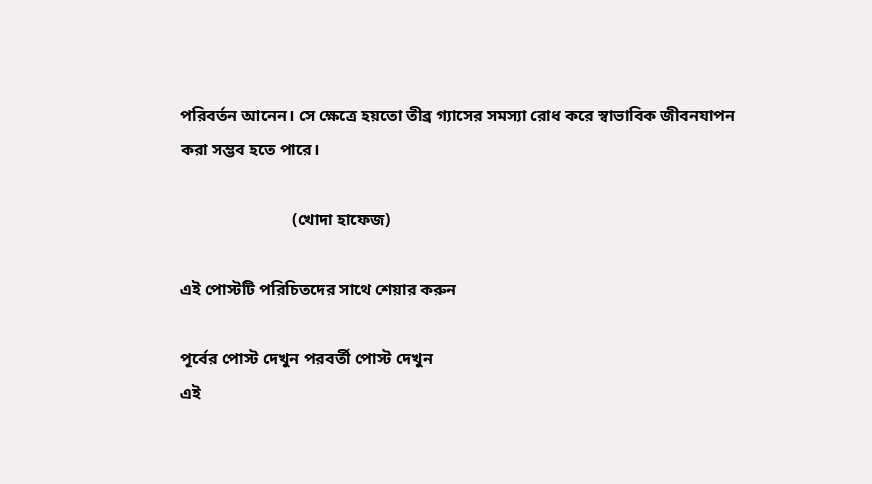পরিবর্তন আনেন। সে ক্ষেত্রে হয়তো তীব্র গ্যাসের সমস্যা রোধ করে স্বাভাবিক জীবনযাপন করা সম্ভব হতে পারে।

                           (খোদা হাফেজ)

এই পোস্টটি পরিচিতদের সাথে শেয়ার করুন

পূর্বের পোস্ট দেখুন পরবর্তী পোস্ট দেখুন
এই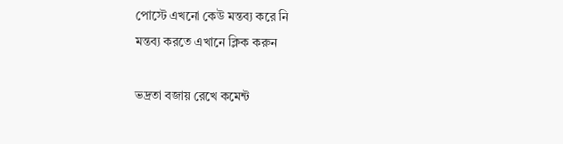পোস্টে এখনো কেউ মন্তব্য করে নি
মন্তব্য করতে এখানে ক্লিক করুন

ভদ্রতা বজায় রেখে কমেন্ট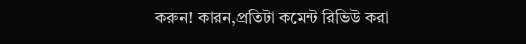করুন! কারন,প্রতিটা কমেন্ট রিভিউ করা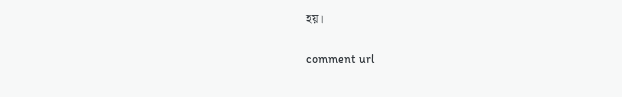হয়।

comment url